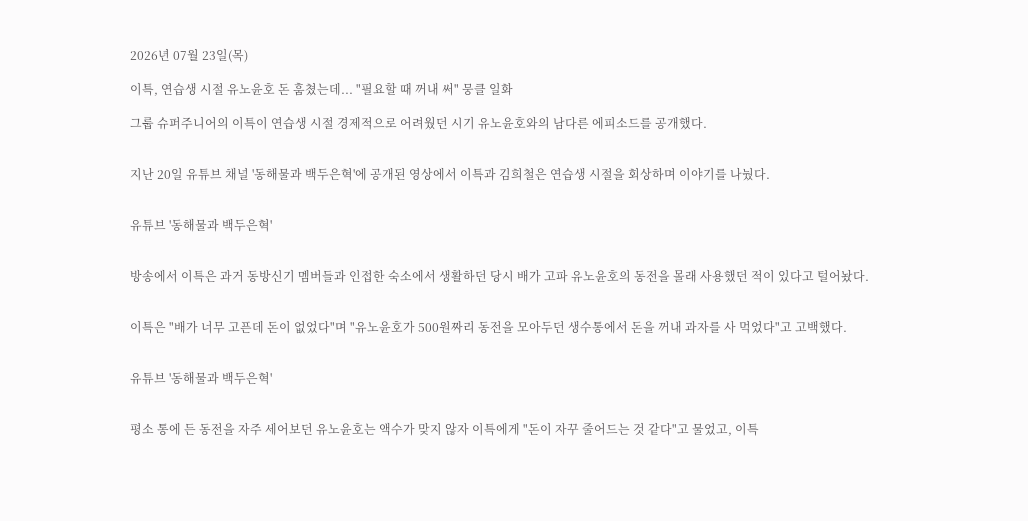2026년 07월 23일(목)

이특, 연습생 시절 유노윤호 돈 훔쳤는데... "필요할 때 꺼내 써" 뭉클 일화

그룹 슈퍼주니어의 이특이 연습생 시절 경제적으로 어려웠던 시기 유노윤호와의 남다른 에피소드를 공개했다.


지난 20일 유튜브 채널 '동해물과 백두은혁'에 공개된 영상에서 이특과 김희철은 연습생 시절을 회상하며 이야기를 나눴다.


유튜브 '동해물과 백두은혁'


방송에서 이특은 과거 동방신기 멤버들과 인접한 숙소에서 생활하던 당시 배가 고파 유노윤호의 동전을 몰래 사용했던 적이 있다고 털어놨다.


이특은 "배가 너무 고픈데 돈이 없었다"며 "유노윤호가 500원짜리 동전을 모아두던 생수통에서 돈을 꺼내 과자를 사 먹었다"고 고백했다.


유튜브 '동해물과 백두은혁'


평소 통에 든 동전을 자주 세어보던 유노윤호는 액수가 맞지 않자 이특에게 "돈이 자꾸 줄어드는 것 같다"고 물었고, 이특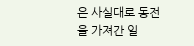은 사실대로 동전을 가져간 일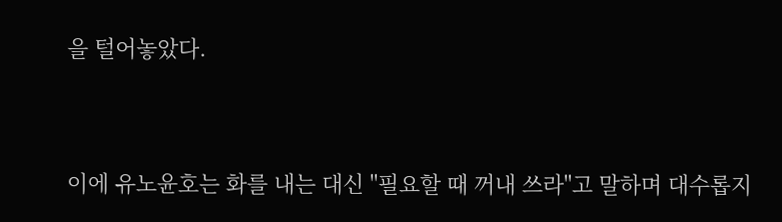을 털어놓았다.


이에 유노윤호는 화를 내는 대신 "필요할 때 꺼내 쓰라"고 말하며 대수롭지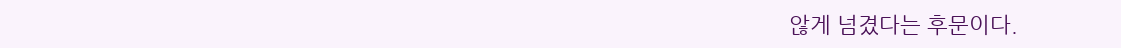않게 넘겼다는 후문이다.